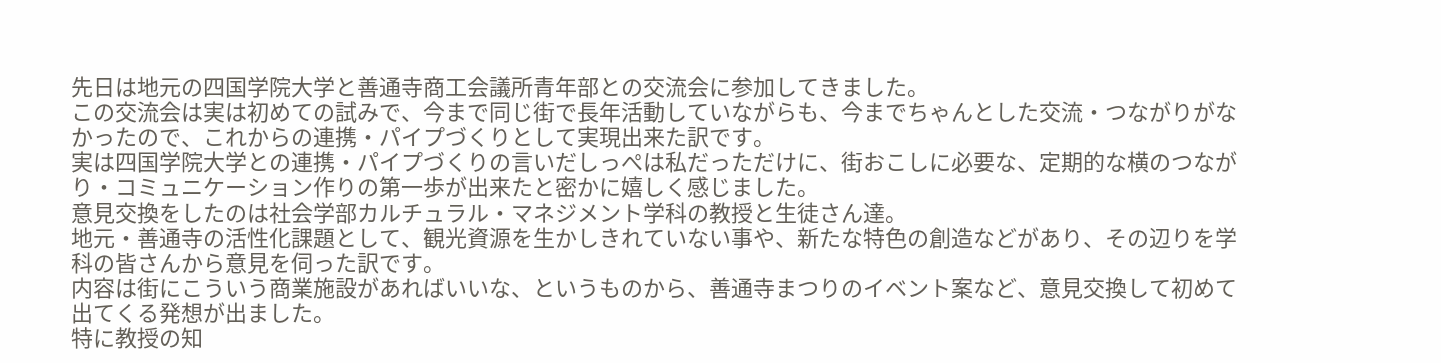先日は地元の四国学院大学と善通寺商工会議所青年部との交流会に参加してきました。
この交流会は実は初めての試みで、今まで同じ街で長年活動していながらも、今までちゃんとした交流・つながりがなかったので、これからの連携・パイプづくりとして実現出来た訳です。
実は四国学院大学との連携・パイプづくりの言いだしっぺは私だっただけに、街おこしに必要な、定期的な横のつながり・コミュニケーション作りの第一歩が出来たと密かに嬉しく感じました。
意見交換をしたのは社会学部カルチュラル・マネジメント学科の教授と生徒さん達。
地元・善通寺の活性化課題として、観光資源を生かしきれていない事や、新たな特色の創造などがあり、その辺りを学科の皆さんから意見を伺った訳です。
内容は街にこういう商業施設があればいいな、というものから、善通寺まつりのイベント案など、意見交換して初めて出てくる発想が出ました。
特に教授の知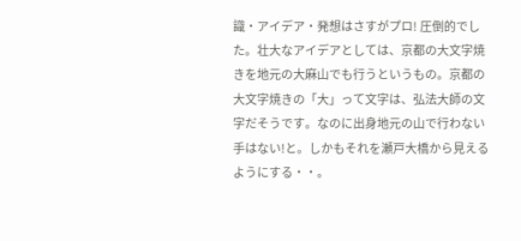識・アイデア・発想はさすがプロ! 圧倒的でした。壮大なアイデアとしては、京都の大文字焼きを地元の大麻山でも行うというもの。京都の大文字焼きの「大」って文字は、弘法大師の文字だそうです。なのに出身地元の山で行わない手はない!と。しかもそれを瀬戸大橋から見えるようにする・・。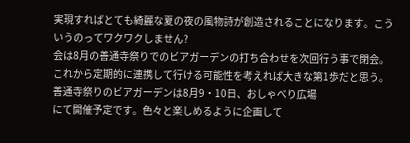実現すればとても綺麗な夏の夜の風物詩が創造されることになります。こういうのってワクワクしません?
会は8月の善通寺祭りでのビアガーデンの打ち合わせを次回行う事で閉会。これから定期的に連携して行ける可能性を考えれば大きな第1歩だと思う。
善通寺祭りのビアガーデンは8月9・10日、おしゃべり広場
にて開催予定です。色々と楽しめるように企画して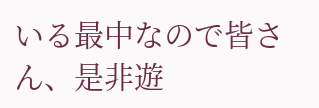いる最中なので皆さん、是非遊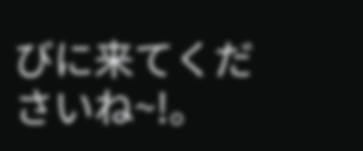びに来てくださいね~!。